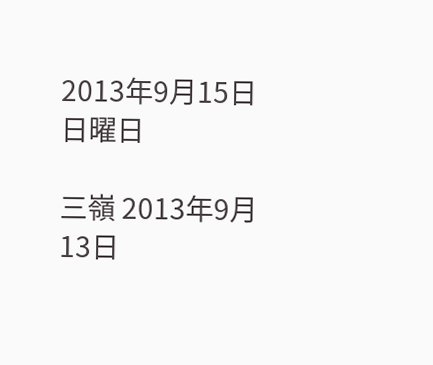2013年9月15日日曜日

三嶺 2013年9月13日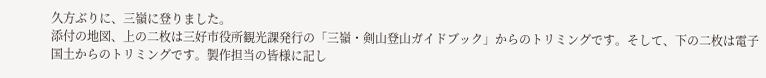久方ぶりに、三嶺に登りました。
添付の地図、上の二枚は三好市役所観光課発行の「三嶺・剣山登山ガイドブック」からのトリミングです。そして、下の二枚は電子国土からのトリミングです。製作担当の皆様に記し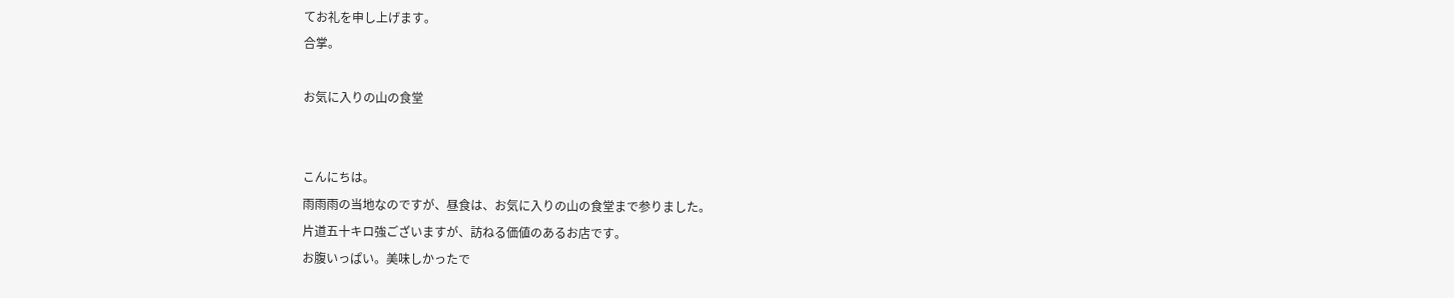てお礼を申し上げます。
合掌。

お気に入りの山の食堂


こんにちは。
雨雨雨の当地なのですが、昼食は、お気に入りの山の食堂まで参りました。
片道五十キロ強ございますが、訪ねる価値のあるお店です。
お腹いっぱい。美味しかったで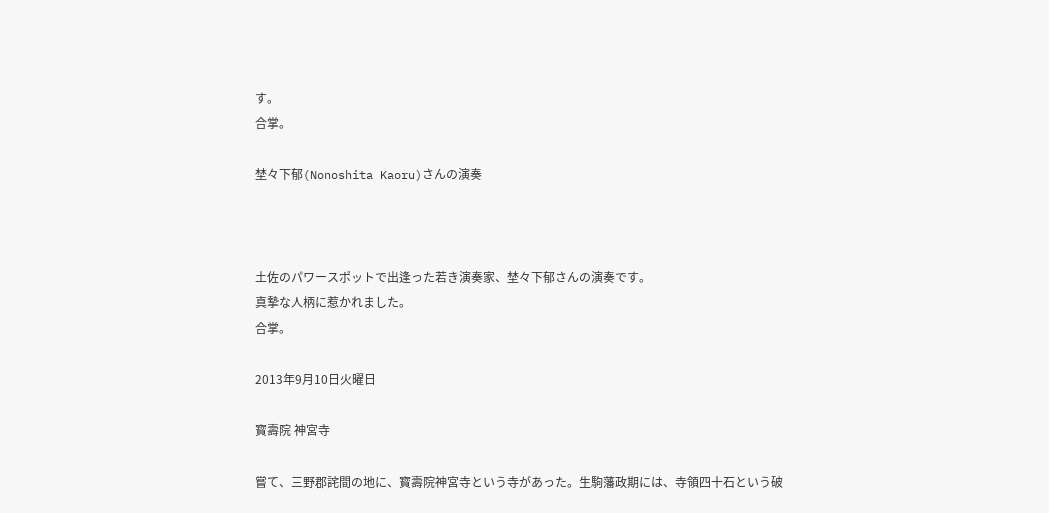す。
合掌。

埜々下郁(Nonoshita Kaoru)さんの演奏



土佐のパワースポットで出逢った若き演奏家、埜々下郁さんの演奏です。
真摯な人柄に惹かれました。
合掌。

2013年9月10日火曜日

寳壽院 神宮寺

嘗て、三野郡詫間の地に、寳壽院神宮寺という寺があった。生駒藩政期には、寺領四十石という破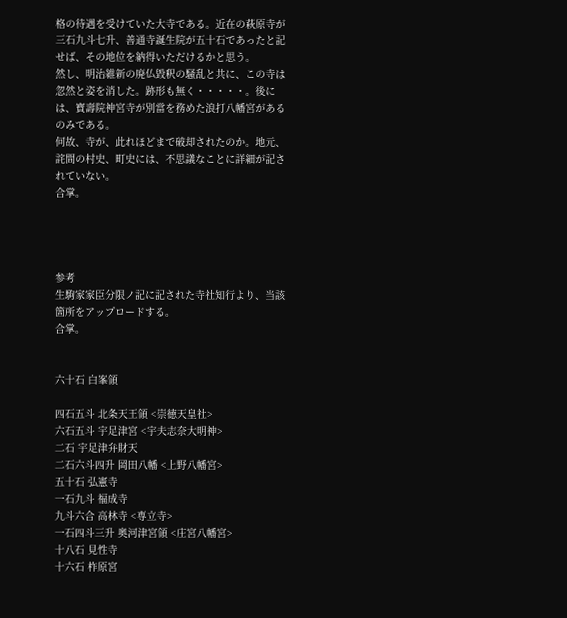格の待遇を受けていた大寺である。近在の萩原寺が三石九斗七升、善通寺誕生院が五十石であったと記せば、その地位を納得いただけるかと思う。
然し、明治維新の廃仏毀釈の騒乱と共に、この寺は忽然と姿を消した。跡形も無く・・・・・。後には、寳壽院神宮寺が別當を務めた浪打八幡宮があるのみである。
何故、寺が、此れほどまで破却されたのか。地元、詫間の村史、町史には、不思議なことに詳細が記されていない。
合掌。




参考
生駒家家臣分限ノ記に記された寺社知行より、当該箇所をアップロードする。
合掌。


六十石 白峯領

四石五斗 北条天王領 <崇徳天皇社>
六石五斗 宇足津宮 <宇夫志奈大明神>
二石 宇足津弁財天
二石六斗四升 岡田八幡 <上野八幡宮>
五十石 弘憲寺
一石九斗 福成寺
九斗六合 高林寺 <専立寺>
一石四斗三升 奥河津宮領 <庄宮八幡宮>
十八石 見性寺
十六石 柞原宮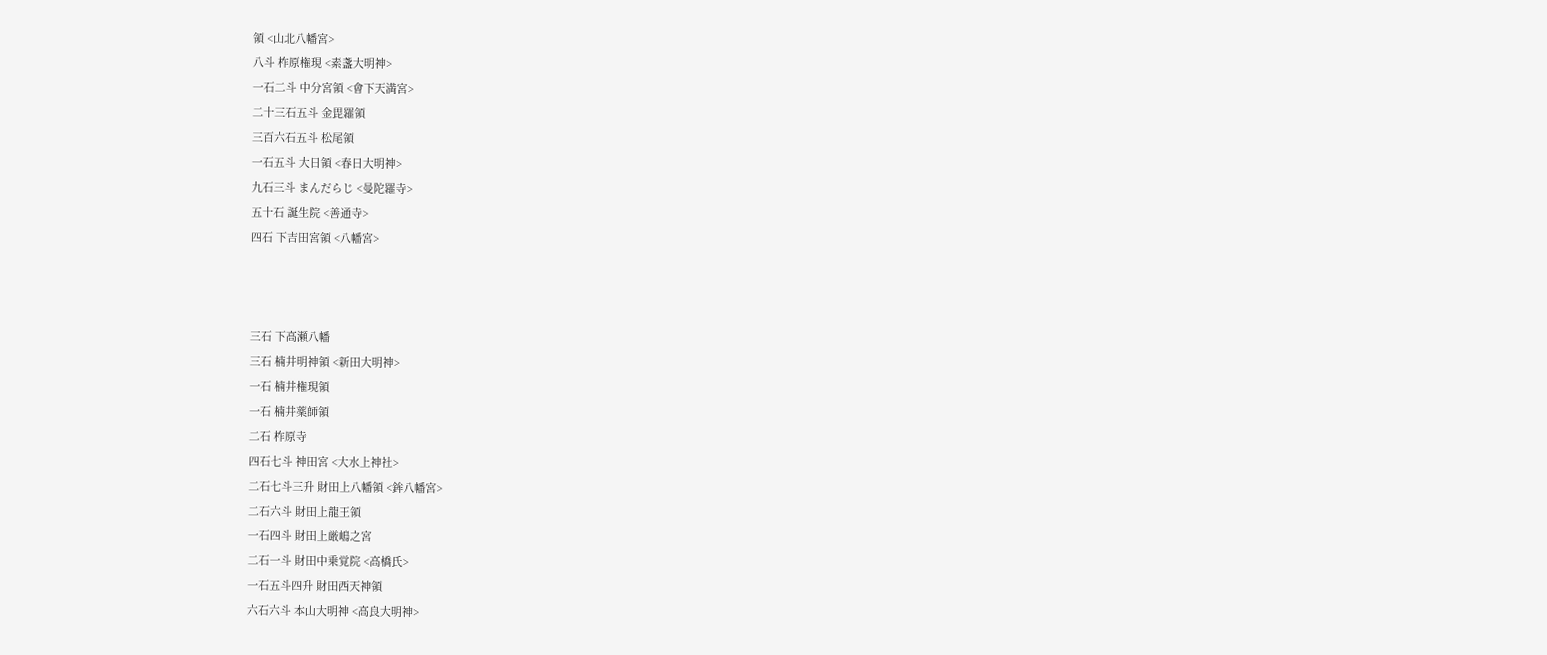領 <山北八幡宮>
八斗 柞原権現 <素盞大明神>
一石二斗 中分宮領 <會下天満宮>
二十三石五斗 金毘羅領
三百六石五斗 松尾領
一石五斗 大日領 <春日大明神>
九石三斗 まんだらじ <曼陀羅寺>
五十石 誕生院 <善通寺>
四石 下吉田宮領 <八幡宮>



三石 下高瀬八幡
三石 楠井明神領 <新田大明神>
一石 楠井権現領
一石 楠井薬師領
二石 柞原寺
四石七斗 神田宮 <大水上神社>
二石七斗三升 財田上八幡領 <鉾八幡宮>
二石六斗 財田上龍王領
一石四斗 財田上厳嶋之宮
二石一斗 財田中乗覚院 <高橋氏>
一石五斗四升 財田西天神領
六石六斗 本山大明神 <高良大明神>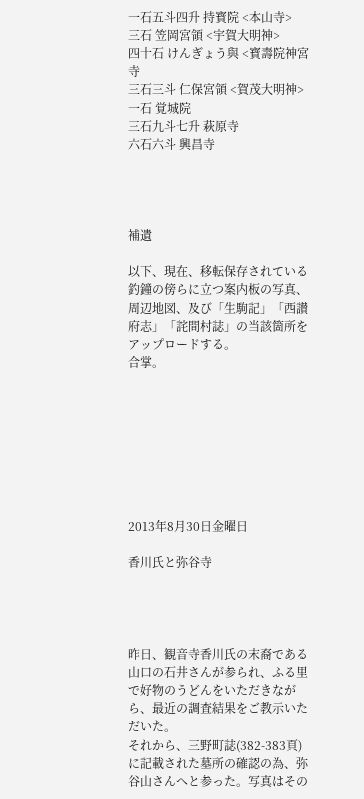一石五斗四升 持寳院 <本山寺>
三石 笠岡宮領 <宇賀大明神>
四十石 けんぎょう與 <寳壽院神宮寺
三石三斗 仁保宮領 <賀茂大明神>
一石 覚城院
三石九斗七升 萩原寺
六石六斗 興昌寺




補遺

以下、現在、移転保存されている釣鐘の傍らに立つ案内板の写真、周辺地図、及び「生駒記」「西讃府志」「詫間村誌」の当該箇所をアップロードする。
合掌。








2013年8月30日金曜日

香川氏と弥谷寺




昨日、観音寺香川氏の末裔である山口の石井さんが参られ、ふる里で好物のうどんをいただきながら、最近の調査結果をご教示いただいた。
それから、三野町誌(382-383頁)に記載された墓所の確認の為、弥谷山さんへと参った。写真はその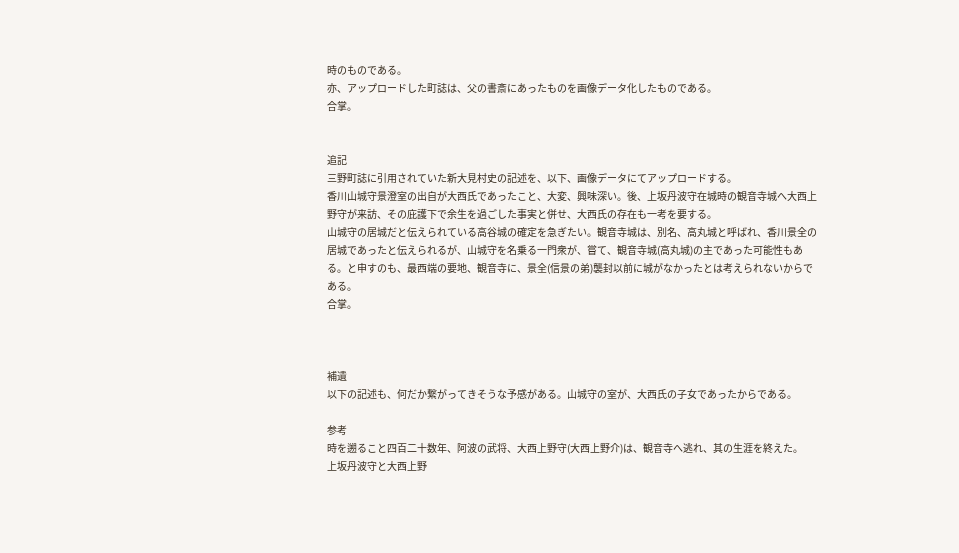時のものである。
亦、アップロードした町誌は、父の書斎にあったものを画像データ化したものである。
合掌。


追記
三野町誌に引用されていた新大見村史の記述を、以下、画像データにてアップロードする。
香川山城守景澄室の出自が大西氏であったこと、大変、興味深い。後、上坂丹波守在城時の観音寺城へ大西上野守が来訪、その庇護下で余生を過ごした事実と併せ、大西氏の存在も一考を要する。
山城守の居城だと伝えられている高谷城の確定を急ぎたい。観音寺城は、別名、高丸城と呼ばれ、香川景全の居城であったと伝えられるが、山城守を名乗る一門衆が、嘗て、観音寺城(高丸城)の主であった可能性もある。と申すのも、最西端の要地、観音寺に、景全(信景の弟)襲封以前に城がなかったとは考えられないからである。
合掌。



補遺
以下の記述も、何だか繋がってきそうな予感がある。山城守の室が、大西氏の子女であったからである。

参考
時を遡ること四百二十数年、阿波の武将、大西上野守(大西上野介)は、観音寺へ逃れ、其の生涯を終えた。
上坂丹波守と大西上野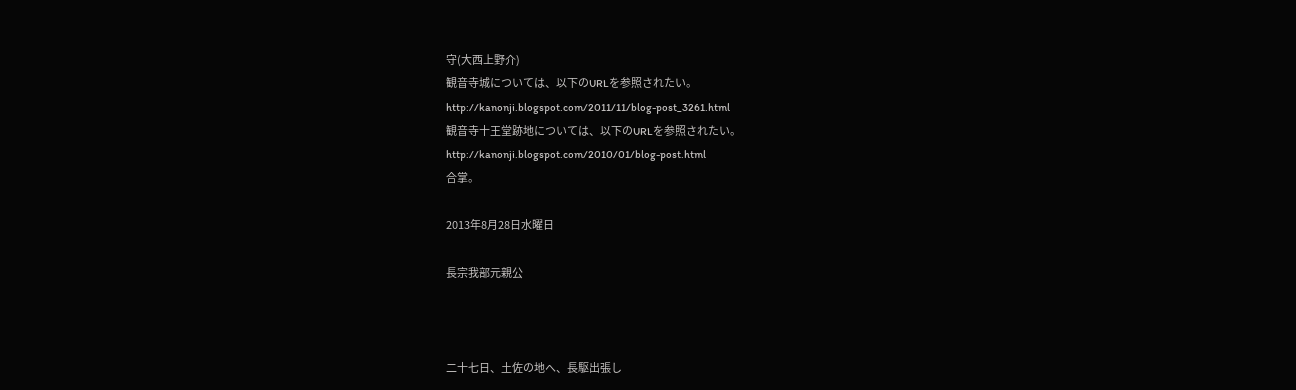守(大西上野介)
観音寺城については、以下のURLを参照されたい。
http://kanonji.blogspot.com/2011/11/blog-post_3261.html
観音寺十王堂跡地については、以下のURLを参照されたい。
http://kanonji.blogspot.com/2010/01/blog-post.html
合掌。

2013年8月28日水曜日

長宗我部元親公



二十七日、土佐の地へ、長駆出張し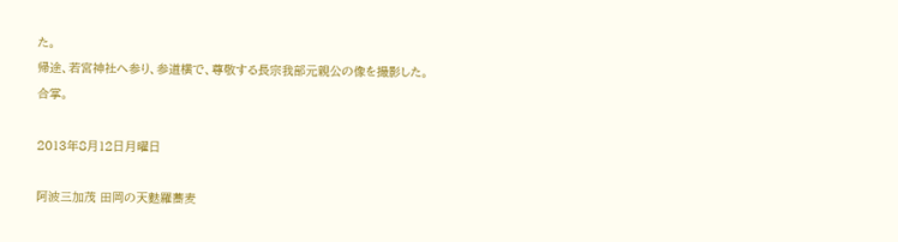た。
帰途、若宮神社へ参り、参道横で、尊敬する長宗我部元親公の像を撮影した。
合掌。

2013年8月12日月曜日

阿波三加茂 田岡の天麩羅蕎麦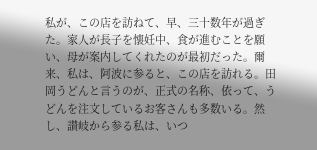私が、この店を訪ねて、早、三十数年が過ぎた。家人が長子を懐妊中、食が進むことを願い、母が案内してくれたのが最初だった。爾来、私は、阿波に参ると、この店を訪れる。田岡うどんと言うのが、正式の名称、依って、うどんを注文しているお客さんも多数いる。然し、讃岐から参る私は、いつ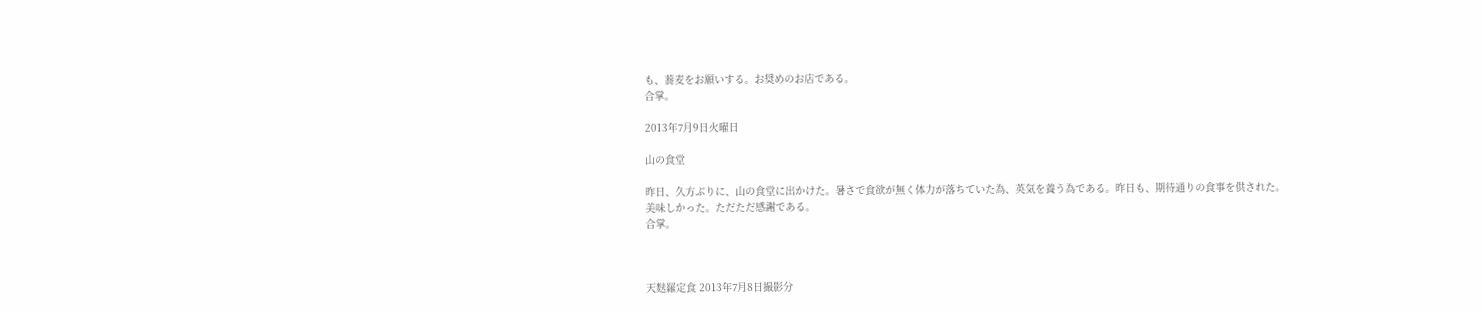も、蕎麦をお願いする。お奨めのお店である。
合掌。

2013年7月9日火曜日

山の食堂

昨日、久方ぶりに、山の食堂に出かけた。暑さで食欲が無く体力が落ちていた為、英気を養う為である。昨日も、期待通りの食事を供された。美味しかった。ただただ感謝である。
合掌。



天麩羅定食 2013年7月8日撮影分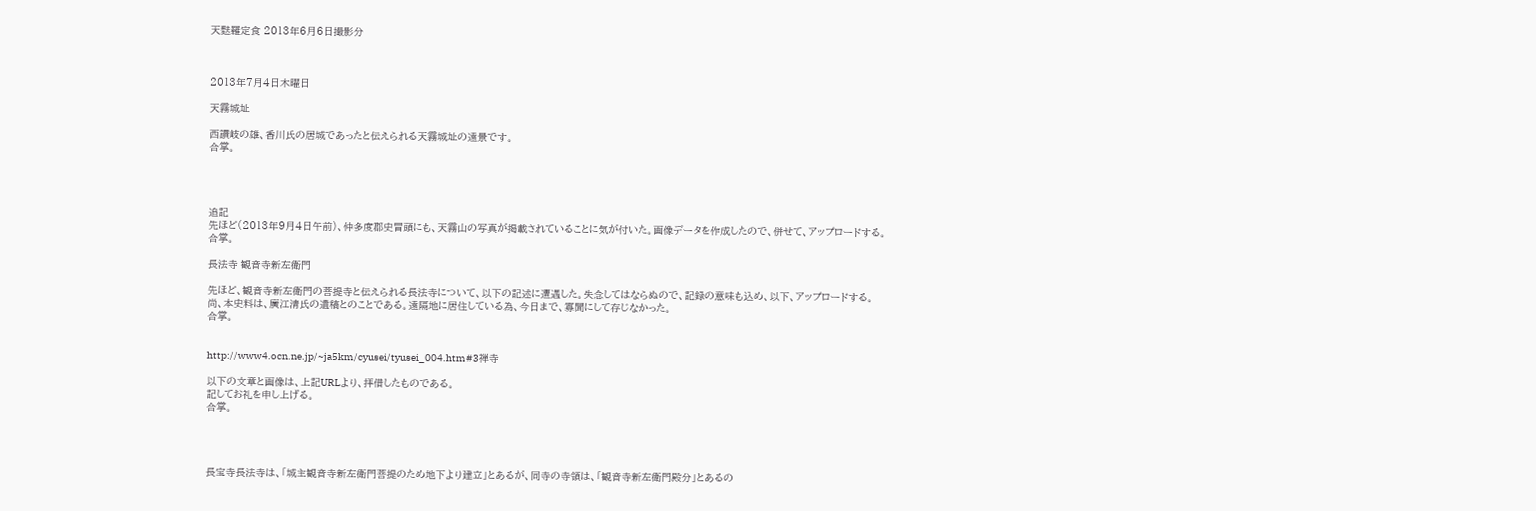天麩羅定食 2013年6月6日撮影分



2013年7月4日木曜日

天霧城址

西讃岐の雄、香川氏の居城であったと伝えられる天霧城址の遠景です。
合掌。




追記
先ほど(2013年9月4日午前)、仲多度郡史冒頭にも、天霧山の写真が掲載されていることに気が付いた。画像データを作成したので、併せて、アップロードする。
合掌。

長法寺 観音寺新左衛門

先ほど、観音寺新左衛門の菩提寺と伝えられる長法寺について、以下の記述に遭遇した。失念してはならぬので、記録の意味も込め、以下、アップロードする。
尚、本史料は、廣江清氏の遺稿とのことである。遠隔地に居住している為、今日まで、寡聞にして存じなかった。
合掌。


http://www4.ocn.ne.jp/~ja5km/cyusei/tyusei_004.htm#3禅寺

以下の文章と画像は、上記URLより、拝借したものである。
記してお礼を申し上げる。
合掌。




長宝寺長法寺は、「城主観音寺新左衛門菩提のため地下より建立」とあるが、同寺の寺領は、「観音寺新左衛門殿分」とあるの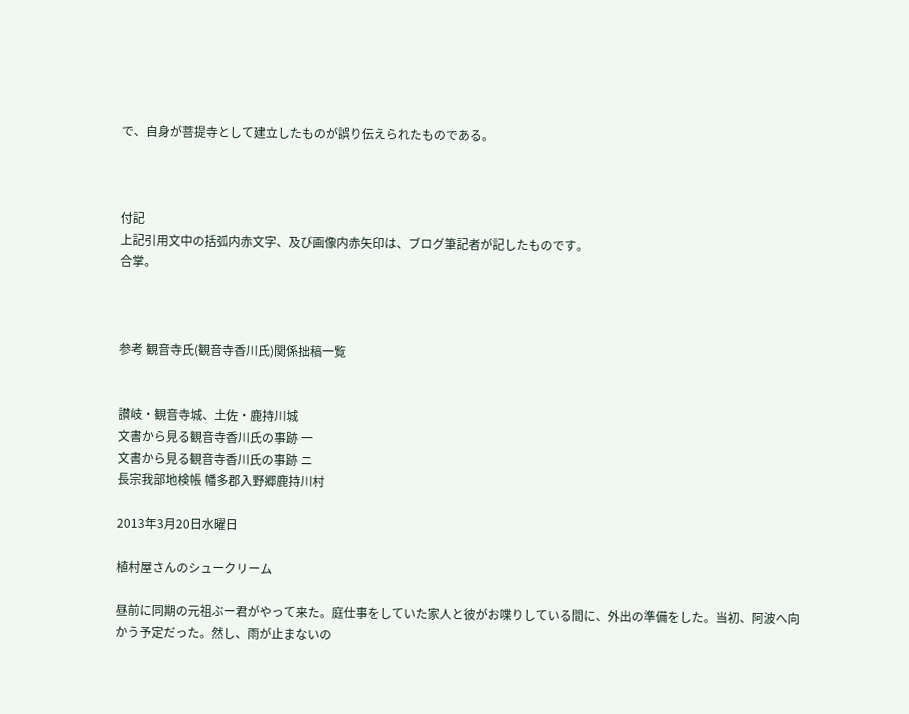で、自身が菩提寺として建立したものが誤り伝えられたものである。



付記
上記引用文中の括弧内赤文字、及び画像内赤矢印は、ブログ筆記者が記したものです。
合掌。



参考 観音寺氏(観音寺香川氏)関係拙稿一覧


讃岐・観音寺城、土佐・鹿持川城
文書から見る観音寺香川氏の事跡 一
文書から見る観音寺香川氏の事跡 ニ
長宗我部地検帳 幡多郡入野郷鹿持川村

2013年3月20日水曜日

植村屋さんのシュークリーム

昼前に同期の元祖ぶー君がやって来た。庭仕事をしていた家人と彼がお喋りしている間に、外出の準備をした。当初、阿波へ向かう予定だった。然し、雨が止まないの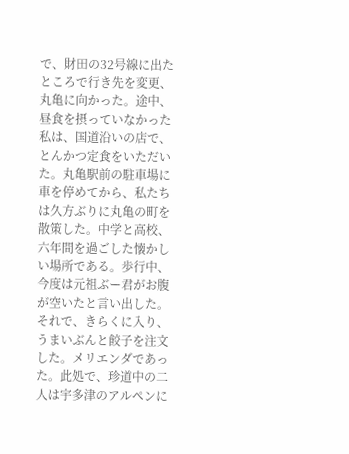で、財田の32号線に出たところで行き先を変更、丸亀に向かった。途中、昼食を摂っていなかった私は、国道沿いの店で、とんかつ定食をいただいた。丸亀駅前の駐車場に車を停めてから、私たちは久方ぶりに丸亀の町を散策した。中学と高校、六年間を過ごした懐かしい場所である。歩行中、今度は元祖ぶー君がお腹が空いたと言い出した。それで、きらくに入り、うまいぶんと餃子を注文した。メリエンダであった。此処で、珍道中の二人は宇多津のアルペンに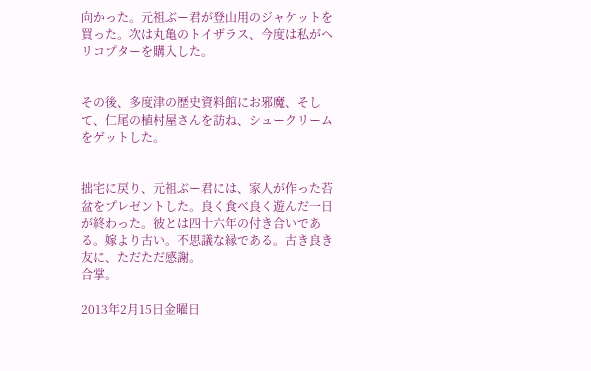向かった。元祖ぶー君が登山用のジャケットを買った。次は丸亀のトイザラス、今度は私がヘリコプターを購入した。


その後、多度津の歴史資料館にお邪魔、そして、仁尾の植村屋さんを訪ね、シュークリームをゲットした。


拙宅に戻り、元祖ぶー君には、家人が作った苔盆をプレゼントした。良く食べ良く遊んだ一日が終わった。彼とは四十六年の付き合いである。嫁より古い。不思議な縁である。古き良き友に、ただただ感謝。
合掌。

2013年2月15日金曜日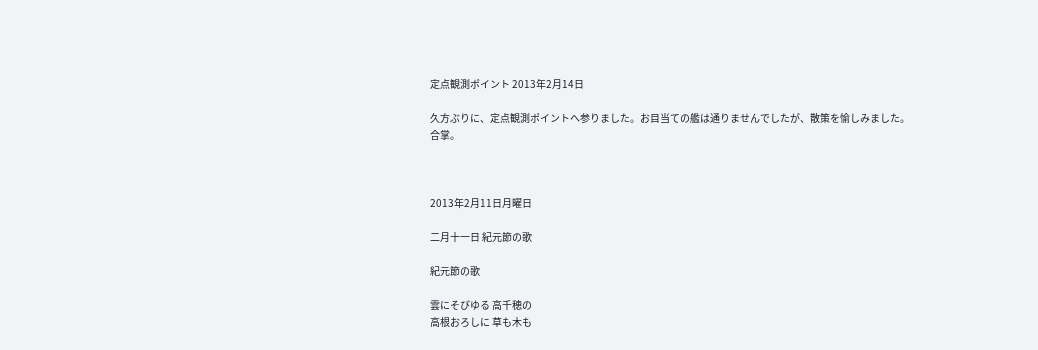定点観測ポイント 2013年2月14日

久方ぶりに、定点観測ポイントへ参りました。お目当ての艦は通りませんでしたが、散策を愉しみました。
合掌。



2013年2月11日月曜日

二月十一日 紀元節の歌

紀元節の歌

雲にそびゆる 高千穂の
高根おろしに 草も木も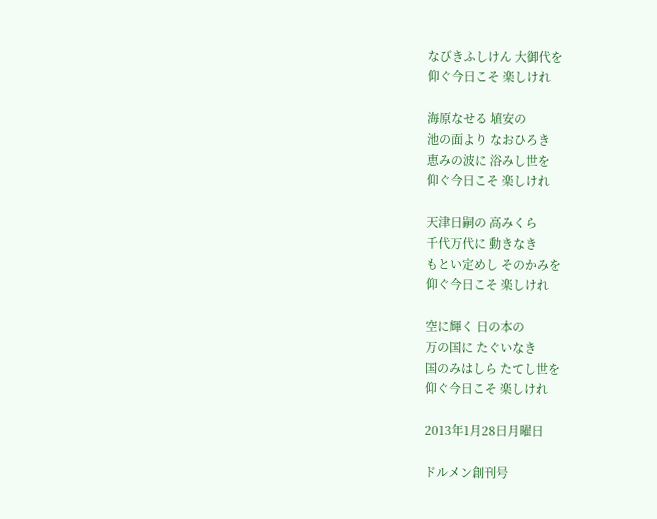なびきふしけん 大御代を
仰ぐ今日こそ 楽しけれ

海原なせる 埴安の
池の面より なおひろき
恵みの波に 浴みし世を
仰ぐ今日こそ 楽しけれ

天津日嗣の 高みくら
千代万代に 動きなき
もとい定めし そのかみを
仰ぐ今日こそ 楽しけれ

空に輝く 日の本の
万の国に たぐいなき
国のみはしら たてし世を
仰ぐ今日こそ 楽しけれ

2013年1月28日月曜日

ドルメン創刊号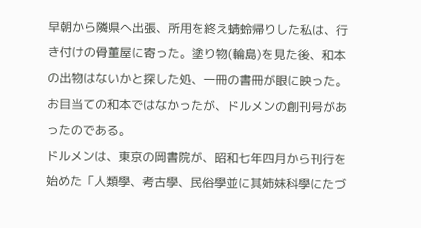早朝から隣県へ出張、所用を終え蜻蛉帰りした私は、行き付けの骨董屋に寄った。塗り物(輪島)を見た後、和本の出物はないかと探した処、一冊の書冊が眼に映った。お目当ての和本ではなかったが、ドルメンの創刊号があったのである。
ドルメンは、東京の岡書院が、昭和七年四月から刊行を始めた「人類學、考古學、民俗學並に其姉妹科學にたづ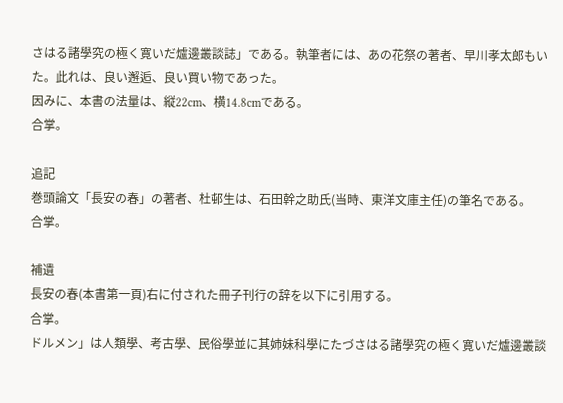さはる諸學究の極く寛いだ爐邊叢談誌」である。執筆者には、あの花祭の著者、早川孝太郎もいた。此れは、良い邂逅、良い買い物であった。
因みに、本書の法量は、縦22cm、横14.8cmである。
合掌。

追記
巻頭論文「長安の春」の著者、杜邨生は、石田幹之助氏(当時、東洋文庫主任)の筆名である。
合掌。

補遺
長安の春(本書第一頁)右に付された冊子刊行の辞を以下に引用する。
合掌。
ドルメン」は人類學、考古學、民俗學並に其姉妹科學にたづさはる諸學究の極く寛いだ爐邊叢談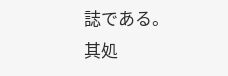誌である。
其処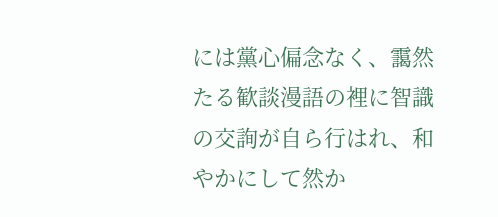には黨心偏念なく、靄然たる歓談漫語の裡に智識の交詢が自ら行はれ、和やかにして然か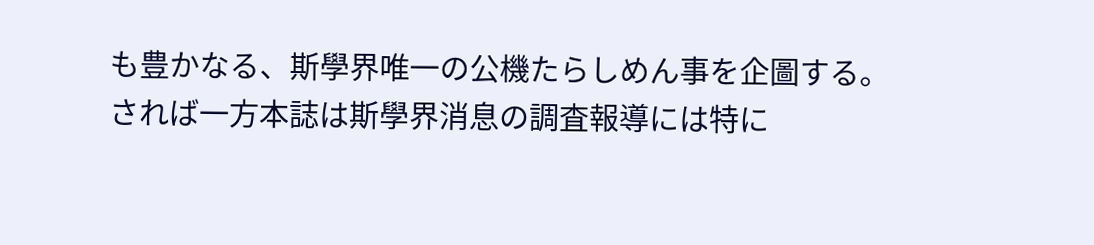も豊かなる、斯學界唯一の公機たらしめん事を企圖する。
されば一方本誌は斯學界消息の調査報導には特に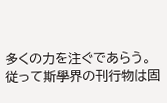多くの力を注ぐであらう。従って斯學界の刊行物は固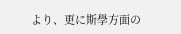より、更に斯學方面の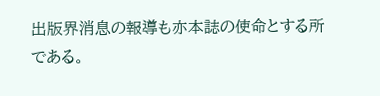出版界消息の報導も亦本誌の使命とする所である。